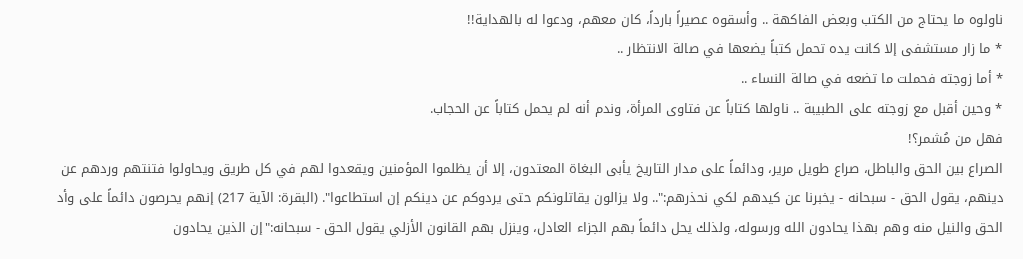ناولوه ما يحتاج من الكتب وبعض الفاكهة .. وأسقوه عصيراً بارداً، كان معهم، ودعوا له بالهداية!!
* ما زار مستشفى إلا كانت يده تحمل كتباً يضعها في صالة الانتظار ..
* أما زوجته فحملت ما تضعه في صالة النساء ..
* وحين أقبل مع زوجته على الطبيبة .. ناولها كتاباً عن فتاوى المرأة، وندم أنه لم يحمل كتاباً عن الحجاب.
فهل من مُشمر؟!
الصراع بين الحق والباطل، صراع طويل مرير، ودائماً على مدار التاريخ يأبى البغاة المعتدون، إلا أن يظلموا المؤمنين ويقعدوا لهم في كل طريق ويحاولوا فتنتهم وردهم عن دينهم، يقول الحق - سبحانه - يخبرنا عن كيدهم لكي نحذرهم:".. ولا يزالون يقاتلونكم حتى يردوكم عن دينكم إن استطاعوا". (البقرة: الآية 217) إنهم يحرصون دائماً على وأد الحق والنيل منه وهم بهذا يحادون الله ورسوله، ولذلك يحل دائماً بهم الجزاء العادل، وينزل بهم القانون الأزلي يقول الحق - سبحانه:"إن الذين يحادون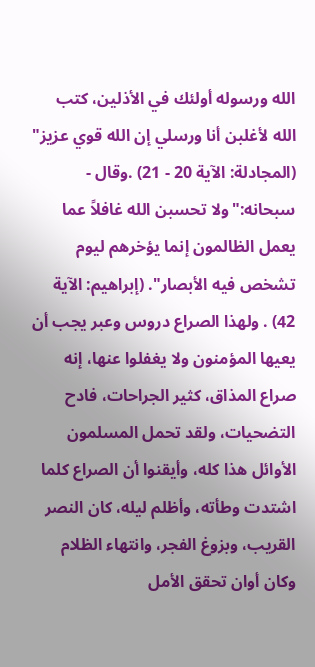الله ورسوله أولئك في الأذلين، كتب الله لأغلبن أنا ورسلي إن الله قوي عزيز" (المجادلة: الآية 20 - 21) .وقال - سبحانه:"ولا تحسبن الله غافلاً عما يعمل الظالمون إنما يؤخرهم ليوم تشخص فيه الأبصار". (إبراهيم: الآية 42) . ولهذا الصراع دروس وعبر يجب أن يعيها المؤمنون ولا يغفلوا عنها، إنه صراع المذاق، كثير الجراحات، فادح التضحيات، ولقد تحمل المسلمون الأوائل هذا كله، وأيقنوا أن الصراع كلما اشتدت وطأته، وأظلم ليله، كان النصر القريب، وبزوغ الفجر، وانتهاء الظلام وكان أوان تحقق الأمل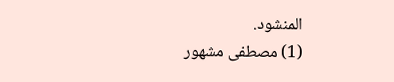المنشود.
(1) مصطفى مشهور